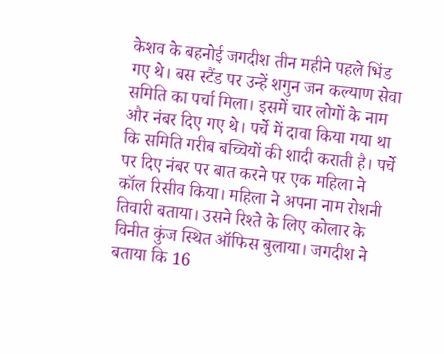केशव के बहनोई जगदीश तीन महीने पहले भिंड गए थे। बस स्टैंड पर उन्हें शगुन जन कल्याण सेवा समिति का पर्चा मिला। इसमें चार लोगों के नाम और नंबर दिए गए थे। पर्चे में दावा किया गया था कि समिति गरीब बच्चियों की शादी कराती है। पर्चे पर दिए नंबर पर बात करने पर एक महिला ने कॉल रिसीव किया। महिला ने अपना नाम रोशनी तिवारी बताया। उसने रिश्ते के लिए कोलार के विनीत कुंज स्थित ऑफिस बुलाया। जगदीश ने बताया कि 16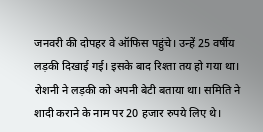जनवरी की दोपहर वे ऑफिस पहुंचे। उन्हें 25 वर्षीय लड़की दिखाई गई। इसके बाद रिश्ता तय हो गया था। रोशनी ने लड़की को अपनी बेटी बताया था। समिति ने शादी कराने के नाम पर 20 हजार रुपये लिए थे।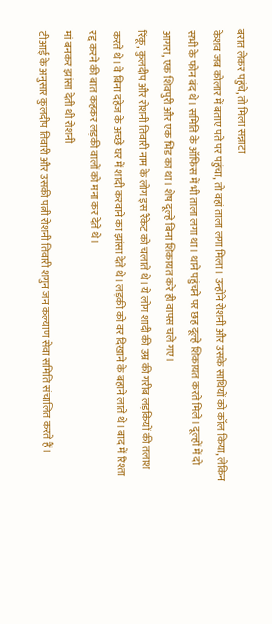बरात लेकर पहुंचे, तो मिला सन्नाटा
केशव जब कोलार में बताए पते पर पहुंचा, तो वहां ताला लगा मिला। उन्होंने रोशनी और उसके साथियों को कॉल किया, लेकिन सभी के फोन बंद थे। समिति के ऑफिस में भी ताला लगा था। थाने पहुंचने पर छह दूल्हे शिकायत करते मिले। दूल्हों में दो आगरा, एक शिवपुरी और एक भिंड का था। शेष दूल्हे बिना शिकायत करे ही वापस चले गए।
रिंकू, कुलदीप और रोशनी तिवारी नाम के लोग इस रैकेट को चलाते थे। ये लोग शादी की उम्र की गरीब लड़कियों की तलाश करते थे। वे बिना दहेज के अच्छे घर में शादी करवाने का झांसा देते थे। लड़की को वर दिखाने के बहाने लाते थे। बाद में रिश्ता रद्द करने की बात कहकर लड़की वालों को मना कर देते थे।
मां बनकर झांसा देती थी रोशनी
टीआई के अनुसार कुलदीप तिवारी और उसकी पत्नी रोशनी तिवारी शगुन जन कल्याण सेवा समिति संचालित करते हैं।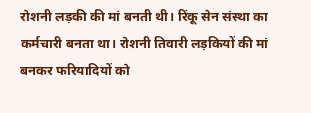रोशनी लड़की की मां बनती थी। रिंकू सेन संस्था का कर्मचारी बनता था। रोशनी तिवारी लड़कियों की मां बनकर फरियादियों को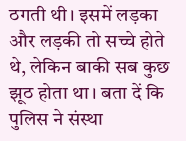ठगती थी। इसमें लड़का और लड़की तो सच्चे होते थे, लेकिन बाकी सब कुछ झूठ होता था। बता दें कि पुलिस ने संस्था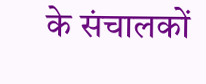के संचालकों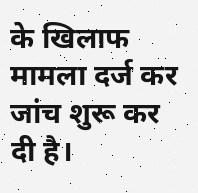के खिलाफ मामला दर्ज कर जांच शुरू कर दी है।